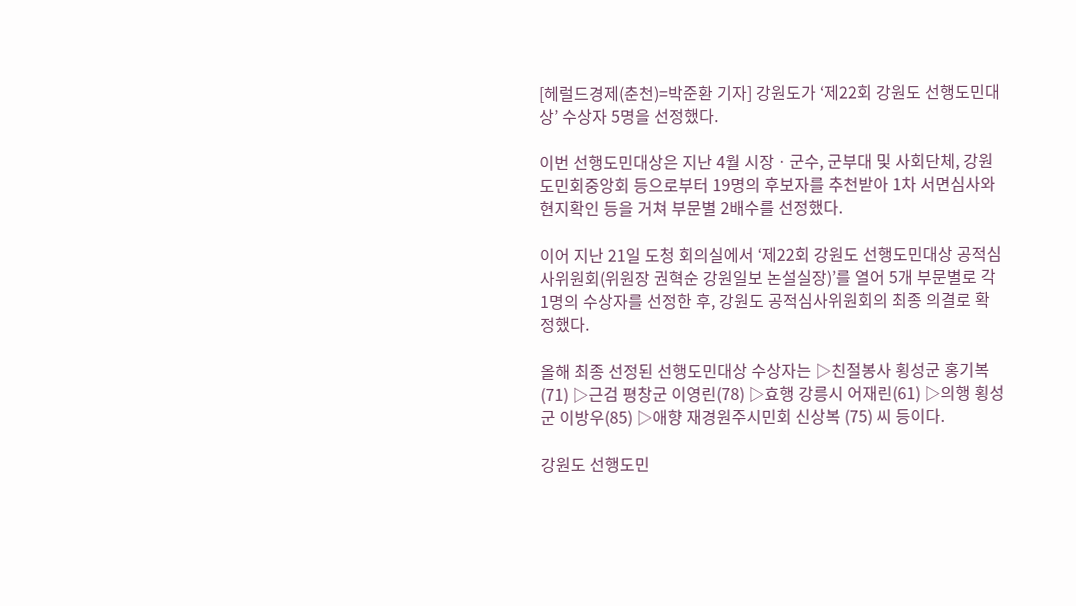[헤럴드경제(춘천)=박준환 기자] 강원도가 ‘제22회 강원도 선행도민대상’ 수상자 5명을 선정했다.

이번 선행도민대상은 지난 4월 시장ㆍ군수, 군부대 및 사회단체, 강원도민회중앙회 등으로부터 19명의 후보자를 추천받아 1차 서면심사와 현지확인 등을 거쳐 부문별 2배수를 선정했다.

이어 지난 21일 도청 회의실에서 ‘제22회 강원도 선행도민대상 공적심사위원회(위원장 권혁순 강원일보 논설실장)’를 열어 5개 부문별로 각 1명의 수상자를 선정한 후, 강원도 공적심사위원회의 최종 의결로 확정했다.

올해 최종 선정된 선행도민대상 수상자는 ▷친절봉사 횡성군 홍기복(71) ▷근검 평창군 이영린(78) ▷효행 강릉시 어재린(61) ▷의행 횡성군 이방우(85) ▷애향 재경원주시민회 신상복 (75) 씨 등이다.

강원도 선행도민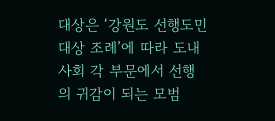대상은 ‘강원도 선행도민대상 조례’에 따라 도내 사회 각 부문에서 선행의 귀감이 되는 모범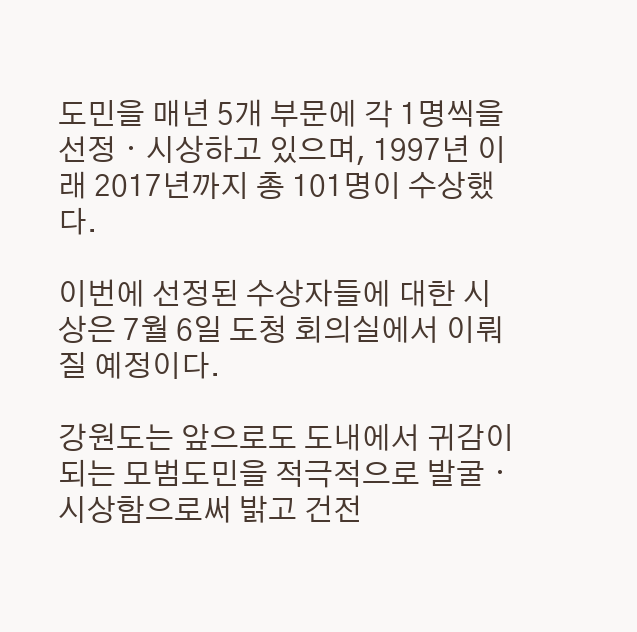도민을 매년 5개 부문에 각 1명씩을 선정ㆍ시상하고 있으며, 1997년 이래 2017년까지 총 101명이 수상했다.

이번에 선정된 수상자들에 대한 시상은 7월 6일 도청 회의실에서 이뤄질 예정이다.

강원도는 앞으로도 도내에서 귀감이 되는 모범도민을 적극적으로 발굴ㆍ시상함으로써 밝고 건전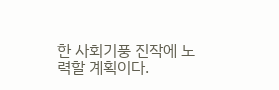한 사회기풍 진작에 노력할 계획이다.